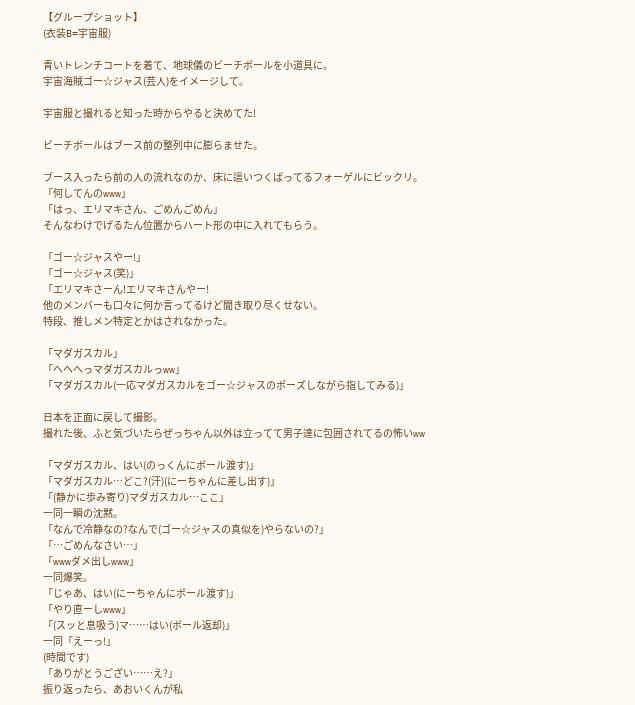【グループショット】
(衣装B=宇宙服)

青いトレンチコートを着て、地球儀のビーチボールを小道具に。
宇宙海賊ゴー☆ジャス(芸人)をイメージして。

宇宙服と撮れると知った時からやると決めてた!

ビーチボールはブース前の整列中に膨らませた。

ブース入ったら前の人の流れなのか、床に這いつくばってるフォーゲルにビックリ。
「何してんのwww」
「はっ、エリマキさん、ごめんごめん」
そんなわけでげるたん位置からハート形の中に入れてもらう。

「ゴー☆ジャスやー!」
「ゴー☆ジャス(笑)」
「エリマキさーん!エリマキさんやー!
他のメンバーも口々に何か言ってるけど聞き取り尽くせない。
特段、推しメン特定とかはされなかった。

「マダガスカル」
「へへへっマダガスカルっww」
「マダガスカル(一応マダガスカルをゴー☆ジャスのポーズしながら指してみる)」

日本を正面に戻して撮影。
撮れた後、ふと気づいたらぜっちゃん以外は立ってて男子達に包囲されてるの怖いww

「マダガスカル、はい(のっくんにボール渡す)」
「マダガスカル…どこ?(汗)(にーちゃんに差し出す)」
「(静かに歩み寄り)マダガスカル…ここ」
一同一瞬の沈黙。
「なんで冷静なの?なんで(ゴー☆ジャスの真似を)やらないの?」
「…ごめんなさい…」
「wwwダメ出しwww」
一同爆笑。
「じゃあ、はい(にーちゃんにボール渡す)」
「やり直ーしwww」
「(スッと息吸う)マ……はい(ボール返却)」
一同「えーっ!」
(時間です)
「ありがとうござい……え?」
振り返ったら、あおいくんが私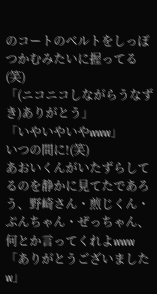のコートのベルトをしっぽつかむみたいに握ってる(笑)
「(ニコニコしながらうなずき)ありがとう」
「いやいやいやwww」
いつの間に!(笑)
あおいくんがいたずらしてるのを静かに見てたであろう、野崎さん・煎じくん・ぷんちゃん・ぜっちゃん、何とか言ってくれよwww
「ありがとうございましたw」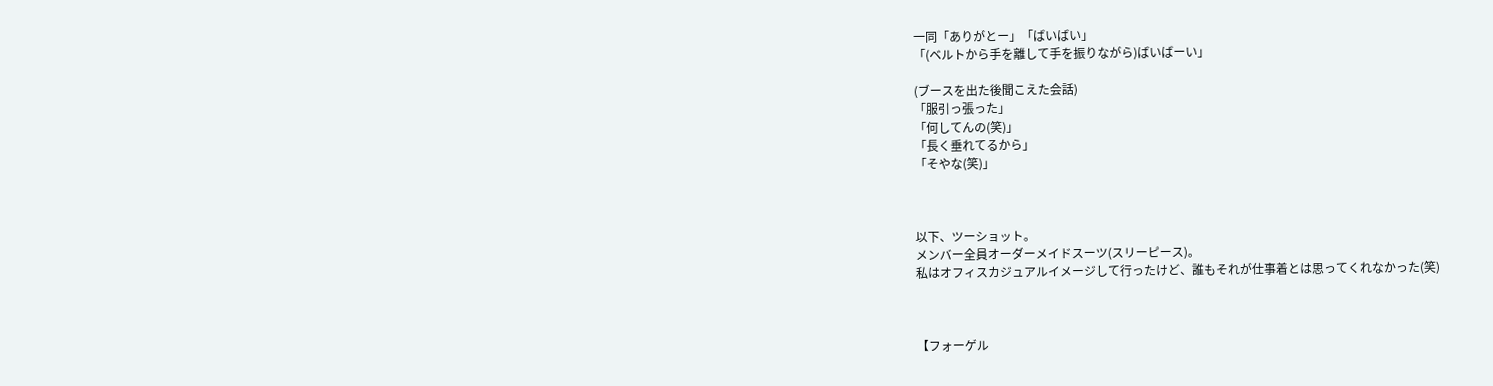一同「ありがとー」「ばいばい」
「(ベルトから手を離して手を振りながら)ばいばーい」

(ブースを出た後聞こえた会話)
「服引っ張った」
「何してんの(笑)」
「長く垂れてるから」
「そやな(笑)」



以下、ツーショット。
メンバー全員オーダーメイドスーツ(スリーピース)。
私はオフィスカジュアルイメージして行ったけど、誰もそれが仕事着とは思ってくれなかった(笑)



【フォーゲル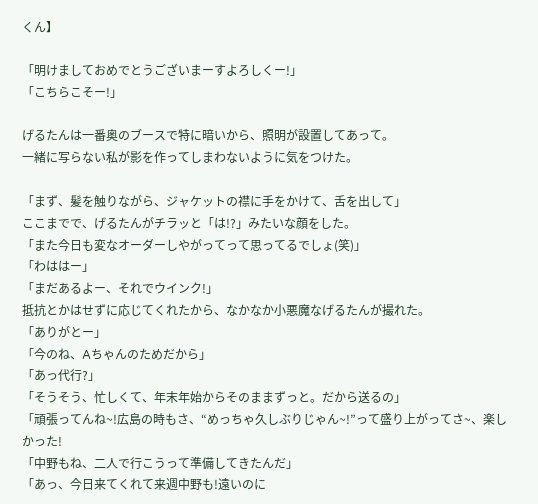くん】

「明けましておめでとうございまーすよろしくー!」
「こちらこそー!」

げるたんは一番奥のブースで特に暗いから、照明が設置してあって。
一緒に写らない私が影を作ってしまわないように気をつけた。

「まず、髪を触りながら、ジャケットの襟に手をかけて、舌を出して」
ここまでで、げるたんがチラッと「は!?」みたいな顔をした。
「また今日も変なオーダーしやがってって思ってるでしょ(笑)」
「わははー」
「まだあるよー、それでウインク!」
抵抗とかはせずに応じてくれたから、なかなか小悪魔なげるたんが撮れた。
「ありがとー」
「今のね、Aちゃんのためだから」
「あっ代行?」
「そうそう、忙しくて、年末年始からそのままずっと。だから送るの」
「頑張ってんね~!広島の時もさ、“めっちゃ久しぶりじゃん~!”って盛り上がってさ~、楽しかった!
「中野もね、二人で行こうって準備してきたんだ」
「あっ、今日来てくれて来週中野も!遠いのに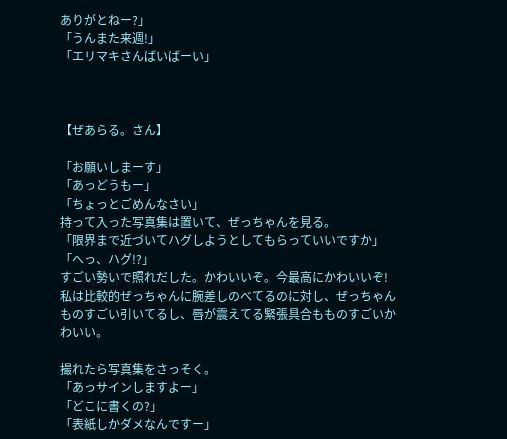ありがとねー?」
「うんまた来週!」
「エリマキさんばいばーい」



【ぜあらる。さん】

「お願いしまーす」
「あっどうもー」
「ちょっとごめんなさい」
持って入った写真集は置いて、ぜっちゃんを見る。
「限界まで近づいてハグしようとしてもらっていいですか」
「へっ、ハグ!?」
すごい勢いで照れだした。かわいいぞ。今最高にかわいいぞ!
私は比較的ぜっちゃんに腕差しのべてるのに対し、ぜっちゃんものすごい引いてるし、唇が震えてる緊張具合もものすごいかわいい。

撮れたら写真集をさっそく。
「あっサインしますよー」
「どこに書くの?」
「表紙しかダメなんですー」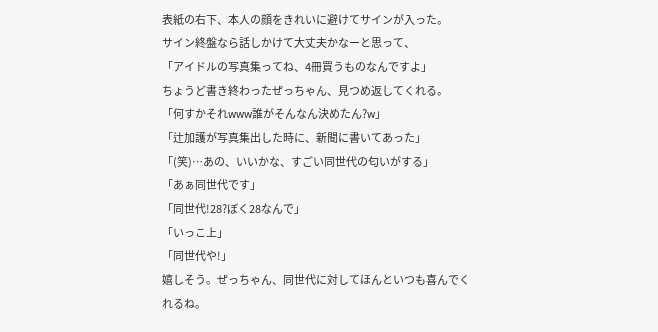表紙の右下、本人の顔をきれいに避けてサインが入った。
サイン終盤なら話しかけて大丈夫かなーと思って、
「アイドルの写真集ってね、4冊買うものなんですよ」
ちょうど書き終わったぜっちゃん、見つめ返してくれる。
「何すかそれwww誰がそんなん決めたん?w」
「辻加護が写真集出した時に、新聞に書いてあった」
「(笑)…あの、いいかな、すごい同世代の匂いがする」
「あぁ同世代です」
「同世代!28?ぼく28なんで」
「いっこ上」
「同世代や!」
嬉しそう。ぜっちゃん、同世代に対してほんといつも喜んでくれるね。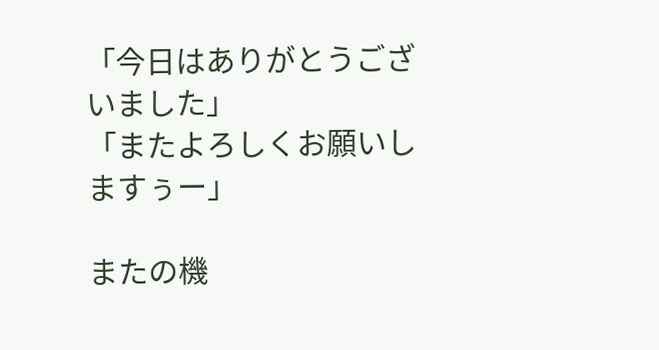「今日はありがとうございました」
「またよろしくお願いしますぅー」

またの機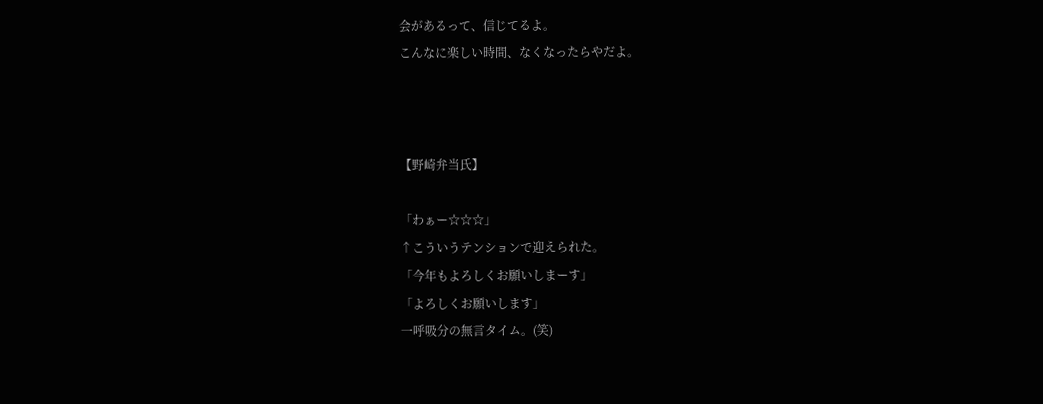会があるって、信じてるよ。
こんなに楽しい時間、なくなったらやだよ。



【野崎弁当氏】

「わぁー☆☆☆」
↑こういうテンションで迎えられた。
「今年もよろしくお願いしまーす」
「よろしくお願いします」
一呼吸分の無言タイム。(笑)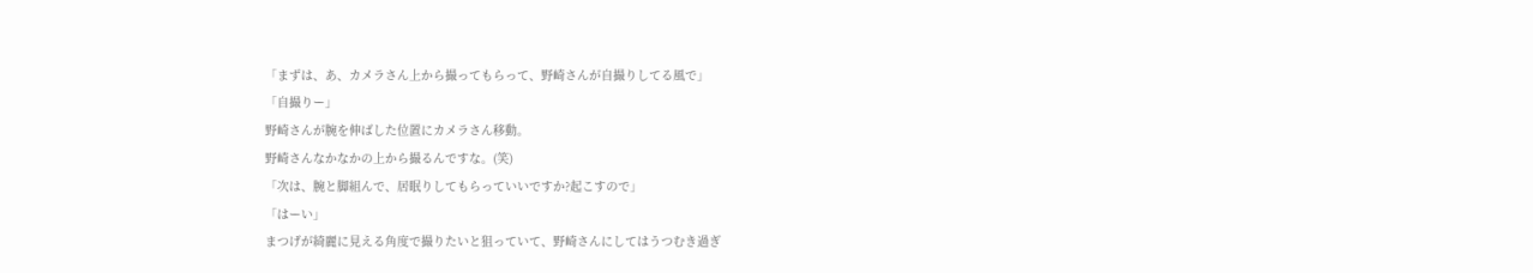「まずは、あ、カメラさん上から撮ってもらって、野崎さんが自撮りしてる風で」
「自撮りー」
野崎さんが腕を伸ばした位置にカメラさん移動。
野崎さんなかなかの上から撮るんですな。(笑)
「次は、腕と脚組んで、居眠りしてもらっていいですか?起こすので」
「はーい」
まつげが綺麗に見える角度で撮りたいと狙っていて、野崎さんにしてはうつむき過ぎ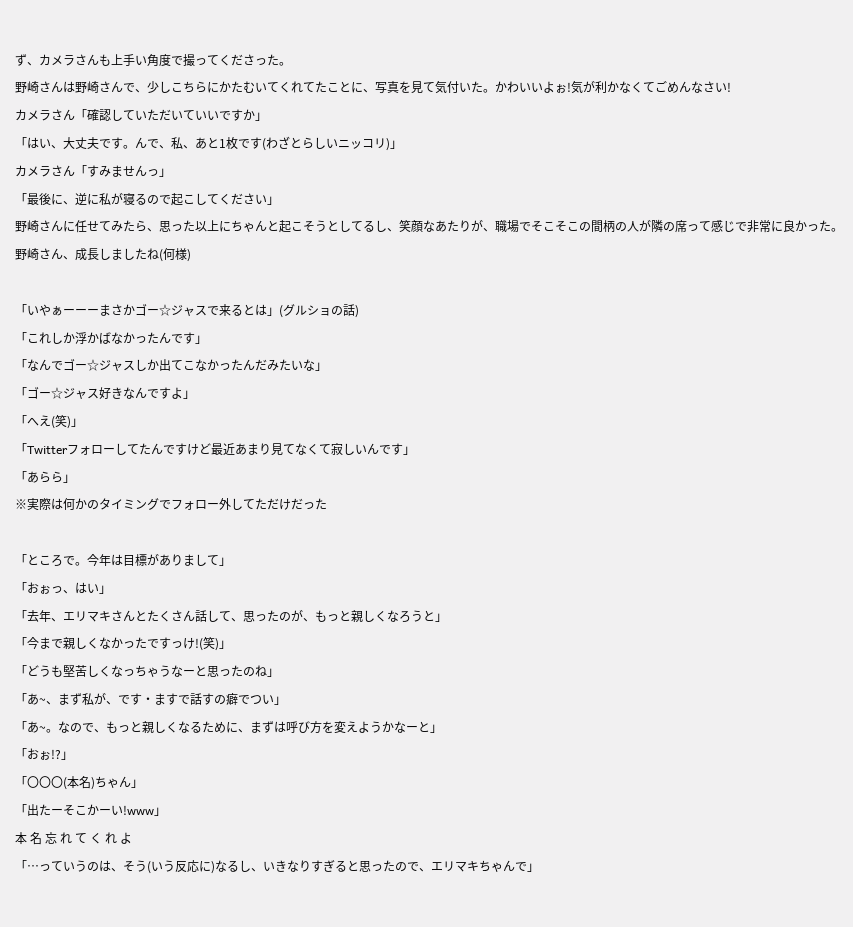ず、カメラさんも上手い角度で撮ってくださった。
野崎さんは野崎さんで、少しこちらにかたむいてくれてたことに、写真を見て気付いた。かわいいよぉ!気が利かなくてごめんなさい!
カメラさん「確認していただいていいですか」
「はい、大丈夫です。んで、私、あと1枚です(わざとらしいニッコリ)」
カメラさん「すみませんっ」
「最後に、逆に私が寝るので起こしてください」
野崎さんに任せてみたら、思った以上にちゃんと起こそうとしてるし、笑顔なあたりが、職場でそこそこの間柄の人が隣の席って感じで非常に良かった。
野崎さん、成長しましたね(何様)

「いやぁーーーまさかゴー☆ジャスで来るとは」(グルショの話)
「これしか浮かばなかったんです」
「なんでゴー☆ジャスしか出てこなかったんだみたいな」
「ゴー☆ジャス好きなんですよ」
「へえ(笑)」
「Twitterフォローしてたんですけど最近あまり見てなくて寂しいんです」
「あらら」
※実際は何かのタイミングでフォロー外してただけだった

「ところで。今年は目標がありまして」
「おぉっ、はい」
「去年、エリマキさんとたくさん話して、思ったのが、もっと親しくなろうと」
「今まで親しくなかったですっけ!(笑)」
「どうも堅苦しくなっちゃうなーと思ったのね」
「あ~、まず私が、です・ますで話すの癖でつい」
「あ~。なので、もっと親しくなるために、まずは呼び方を変えようかなーと」
「おぉ!?」
「〇〇〇(本名)ちゃん」
「出たーそこかーい!www」
本 名 忘 れ て く れ よ
「…っていうのは、そう(いう反応に)なるし、いきなりすぎると思ったので、エリマキちゃんで」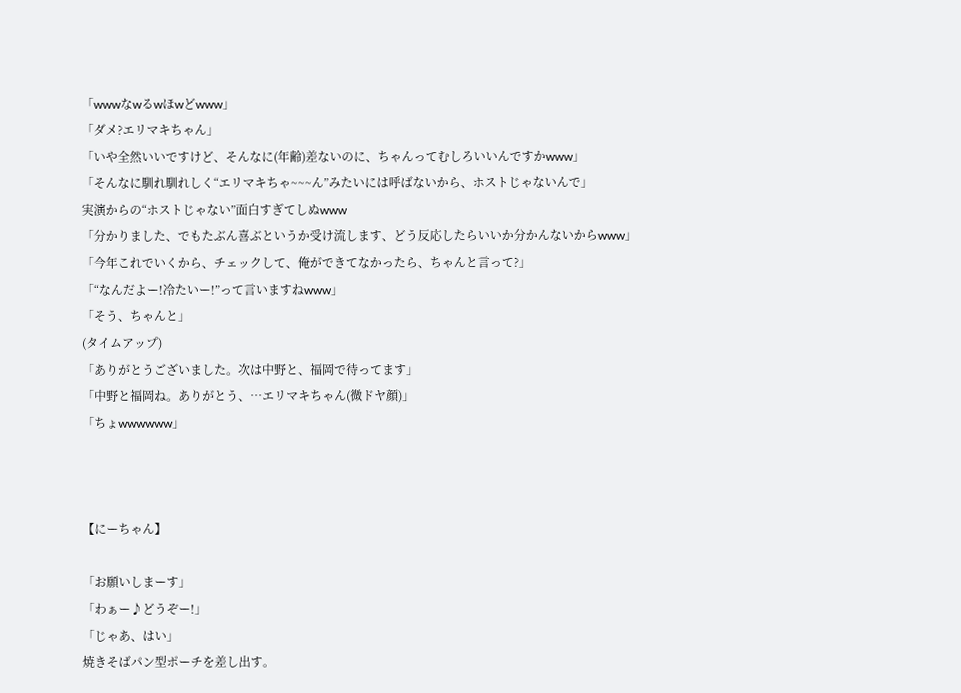「wwwなwるwほwどwww」
「ダメ?エリマキちゃん」
「いや全然いいですけど、そんなに(年齢)差ないのに、ちゃんってむしろいいんですかwww」
「そんなに馴れ馴れしく“エリマキちゃ~~~ん”みたいには呼ばないから、ホストじゃないんで」
実演からの“ホストじゃない”面白すぎてしぬwww
「分かりました、でもたぶん喜ぶというか受け流します、どう反応したらいいか分かんないからwww」
「今年これでいくから、チェックして、俺ができてなかったら、ちゃんと言って?」
「“なんだよー!冷たいー!”って言いますねwww」
「そう、ちゃんと」
(タイムアップ)
「ありがとうございました。次は中野と、福岡で待ってます」
「中野と福岡ね。ありがとう、…エリマキちゃん(微ドヤ顔)」
「ちょwwwwww」



【にーちゃん】

「お願いしまーす」
「わぁー♪どうぞー!」
「じゃあ、はい」
焼きそばパン型ポーチを差し出す。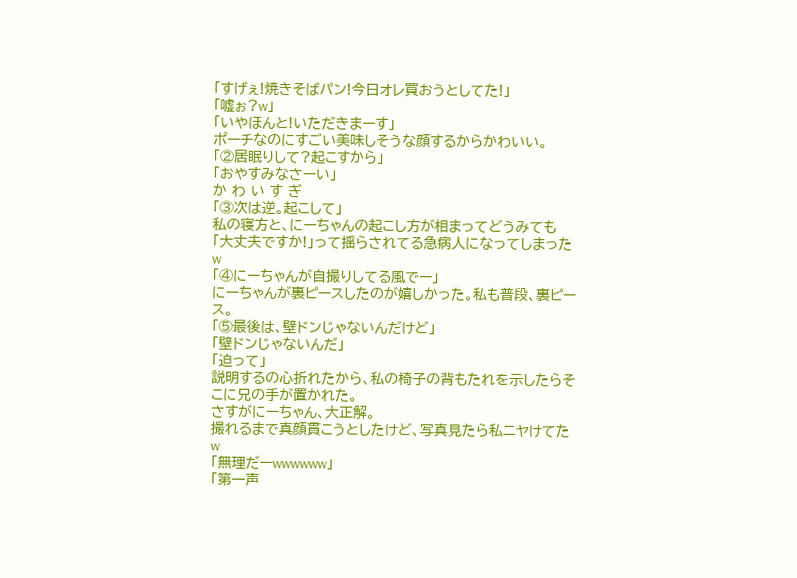「すげぇ!焼きそばパン!今日オレ買おうとしてた!」
「嘘ぉ?w」
「いやほんと!いただきまーす」
ポーチなのにすごい美味しそうな顔するからかわいい。
「②居眠りして?起こすから」
「おやすみなさーい」
か わ い す ぎ
「③次は逆。起こして」
私の寝方と、にーちゃんの起こし方が相まってどうみても「大丈夫ですか!」って揺らされてる急病人になってしまったw
「④にーちゃんが自撮りしてる風でー」
にーちゃんが裏ピースしたのが嬉しかった。私も普段、裏ピース。
「⑤最後は、壁ドンじゃないんだけど」
「壁ドンじゃないんだ」
「迫って」
説明するの心折れたから、私の椅子の背もたれを示したらそこに兄の手が置かれた。
さすがにーちゃん、大正解。
撮れるまで真顔貫こうとしたけど、写真見たら私ニヤけてたw
「無理だーwwwwww」
「第一声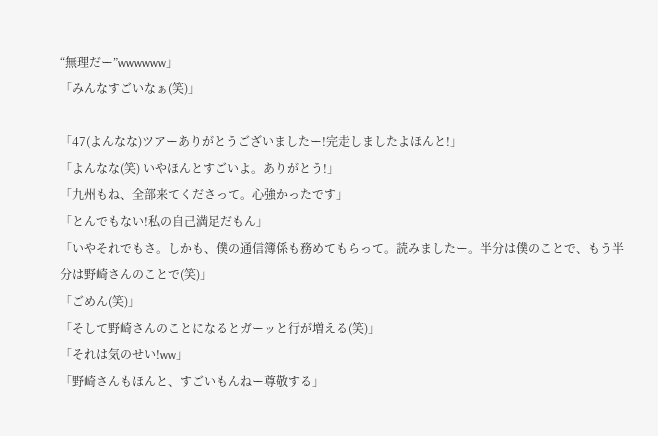“無理だー”wwwwww」
「みんなすごいなぁ(笑)」

「47(よんなな)ツアーありがとうございましたー!完走しましたよほんと!」
「よんなな(笑) いやほんとすごいよ。ありがとう!」
「九州もね、全部来てくださって。心強かったです」
「とんでもない!私の自己満足だもん」
「いやそれでもさ。しかも、僕の通信簿係も務めてもらって。読みましたー。半分は僕のことで、もう半分は野崎さんのことで(笑)」
「ごめん(笑)」
「そして野崎さんのことになるとガーッと行が増える(笑)」
「それは気のせい!ww」
「野崎さんもほんと、すごいもんねー尊敬する」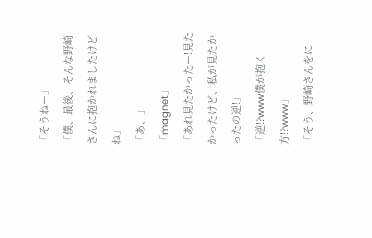「そうねー」
「僕、最後、そんな野崎さんに抱かれましたけどね」
「あ、」
「magnet」
「あれ見たかったー!見たかったけど、私が見たかったの逆!」
「逆!?www僕が抱く方!?www」
「そう、野崎さんをに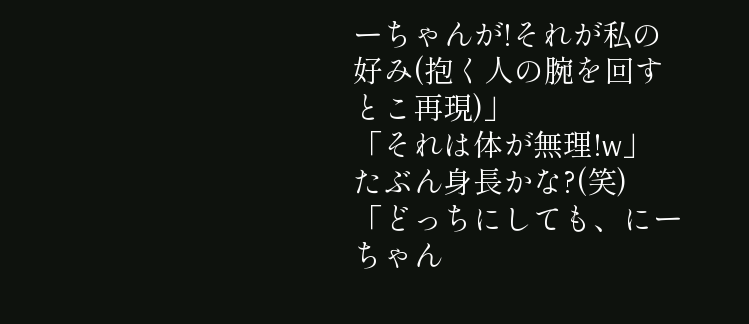ーちゃんが!それが私の好み(抱く人の腕を回すとこ再現)」
「それは体が無理!w」
たぶん身長かな?(笑)
「どっちにしても、にーちゃん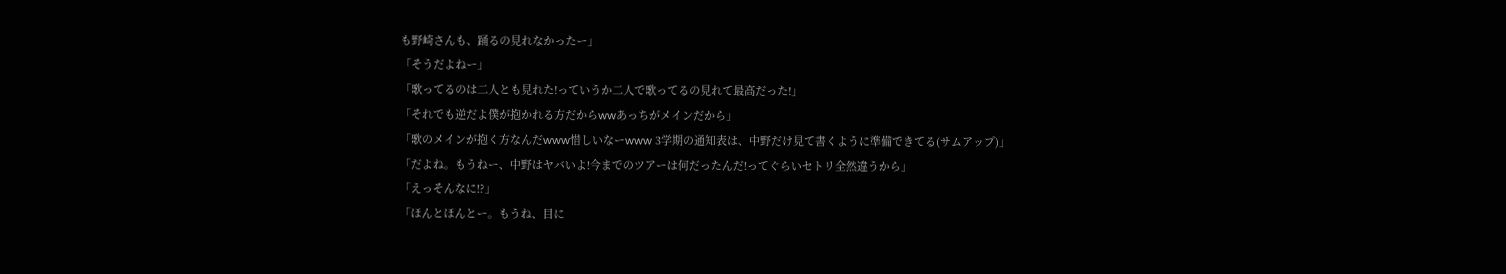も野崎さんも、踊るの見れなかったー」
「そうだよねー」
「歌ってるのは二人とも見れた!っていうか二人で歌ってるの見れて最高だった!」
「それでも逆だよ僕が抱かれる方だからwwあっちがメインだから」
「歌のメインが抱く方なんだwww惜しいなーwww 3学期の通知表は、中野だけ見て書くように準備できてる(サムアップ)」
「だよね。もうねー、中野はヤバいよ!今までのツアーは何だったんだ!ってぐらいセトリ全然違うから」
「えっそんなに!?」
「ほんとほんとー。もうね、目に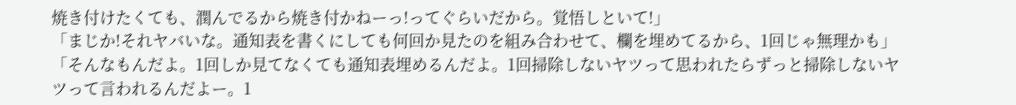焼き付けたくても、潤んでるから焼き付かねーっ!ってぐらいだから。覚悟しといて!」
「まじか!それヤバいな。通知表を書くにしても何回か見たのを組み合わせて、欄を埋めてるから、1回じゃ無理かも」
「そんなもんだよ。1回しか見てなくても通知表埋めるんだよ。1回掃除しないヤツって思われたらずっと掃除しないヤツって言われるんだよー。1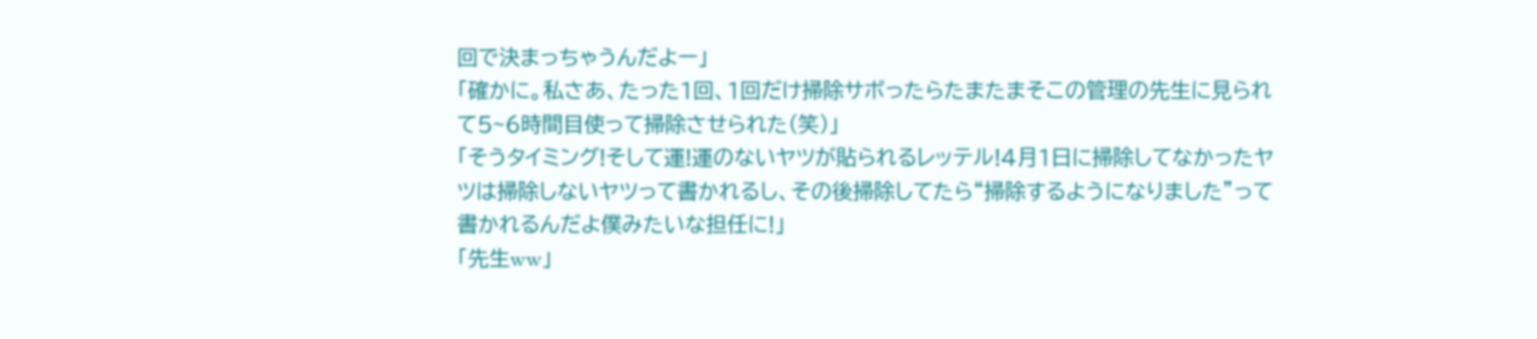回で決まっちゃうんだよー」
「確かに。私さあ、たった1回、1回だけ掃除サボったらたまたまそこの管理の先生に見られて5~6時間目使って掃除させられた(笑)」
「そうタイミング!そして運!運のないヤツが貼られるレッテル!4月1日に掃除してなかったヤツは掃除しないヤツって書かれるし、その後掃除してたら“掃除するようになりました”って書かれるんだよ僕みたいな担任に!」
「先生ww」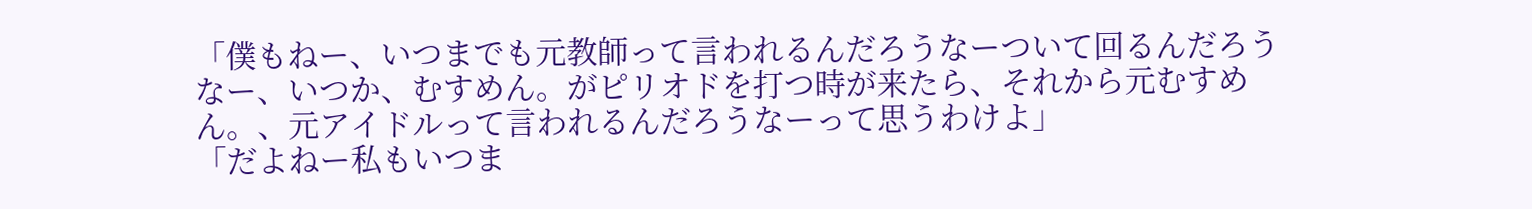「僕もねー、いつまでも元教師って言われるんだろうなーついて回るんだろうなー、いつか、むすめん。がピリオドを打つ時が来たら、それから元むすめん。、元アイドルって言われるんだろうなーって思うわけよ」
「だよねー私もいつま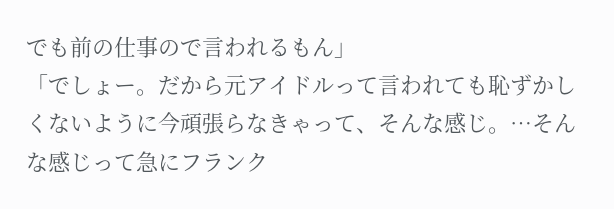でも前の仕事ので言われるもん」
「でしょー。だから元アイドルって言われても恥ずかしくないように今頑張らなきゃって、そんな感じ。…そんな感じって急にフランク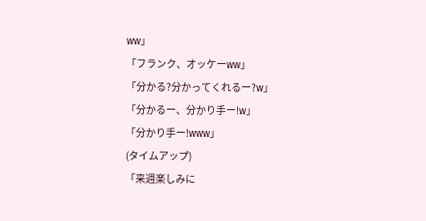ww」
「フランク、オッケーww」
「分かる?分かってくれるー?w」
「分かるー、分かり手ー!w」
「分かり手ー!www」
(タイムアップ)
「来週楽しみに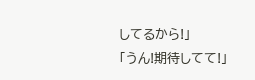してるから!」
「うん!期待してて!」